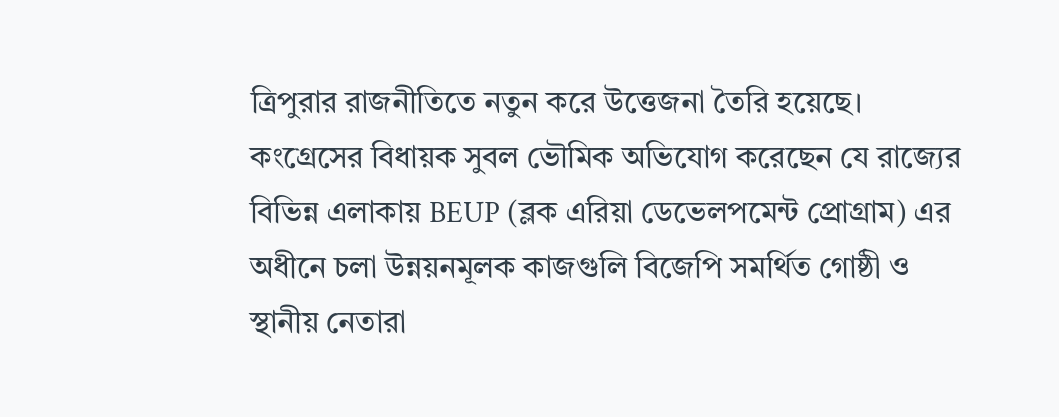ত্রিপুরার রাজনীতিতে নতুন করে উত্তেজনা তৈরি হয়েছে। কংগ্রেসের বিধায়ক সুবল ভৌমিক অভিযোগ করেছেন যে রাজ্যের বিভিন্ন এলাকায় BEUP (ব্লক এরিয়া ডেভেলপমেন্ট প্রোগ্রাম) এর অধীনে চলা উন্নয়নমূলক কাজগুলি বিজেপি সমর্থিত গোষ্ঠী ও স্থানীয় নেতারা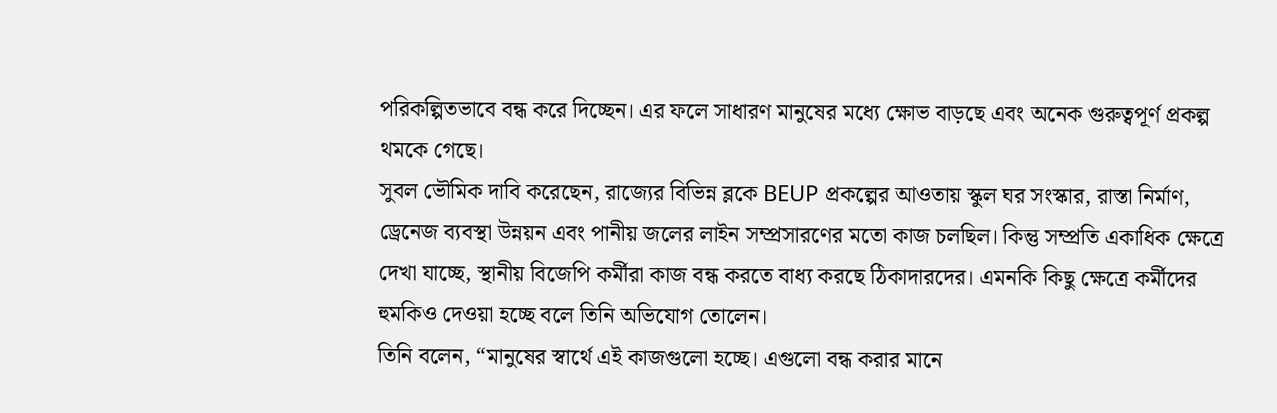পরিকল্পিতভাবে বন্ধ করে দিচ্ছেন। এর ফলে সাধারণ মানুষের মধ্যে ক্ষোভ বাড়ছে এবং অনেক গুরুত্বপূর্ণ প্রকল্প থমকে গেছে।
সুবল ভৌমিক দাবি করেছেন, রাজ্যের বিভিন্ন ব্লকে BEUP প্রকল্পের আওতায় স্কুল ঘর সংস্কার, রাস্তা নির্মাণ, ড্রেনেজ ব্যবস্থা উন্নয়ন এবং পানীয় জলের লাইন সম্প্রসারণের মতো কাজ চলছিল। কিন্তু সম্প্রতি একাধিক ক্ষেত্রে দেখা যাচ্ছে, স্থানীয় বিজেপি কর্মীরা কাজ বন্ধ করতে বাধ্য করছে ঠিকাদারদের। এমনকি কিছু ক্ষেত্রে কর্মীদের হুমকিও দেওয়া হচ্ছে বলে তিনি অভিযোগ তোলেন।
তিনি বলেন, “মানুষের স্বার্থে এই কাজগুলো হচ্ছে। এগুলো বন্ধ করার মানে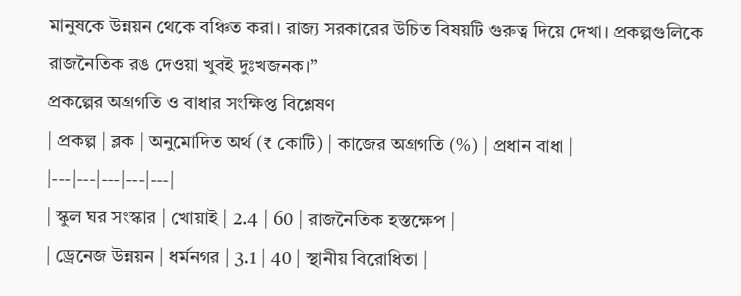মানুষকে উন্নয়ন থেকে বঞ্চিত করা। রাজ্য সরকারের উচিত বিষয়টি গুরুত্ব দিয়ে দেখা। প্রকল্পগুলিকে রাজনৈতিক রঙ দেওয়া খুবই দুঃখজনক।”
প্রকল্পের অগ্রগতি ও বাধার সংক্ষিপ্ত বিশ্লেষণ
| প্রকল্প | ব্লক | অনুমোদিত অর্থ (₹ কোটি) | কাজের অগ্রগতি (%) | প্রধান বাধা |
|---|---|---|---|---|
| স্কুল ঘর সংস্কার | খোয়াই | 2.4 | 60 | রাজনৈতিক হস্তক্ষেপ |
| ড্রেনেজ উন্নয়ন | ধর্মনগর | 3.1 | 40 | স্থানীয় বিরোধিতা |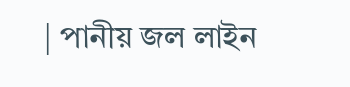| পানীয় জল লাইন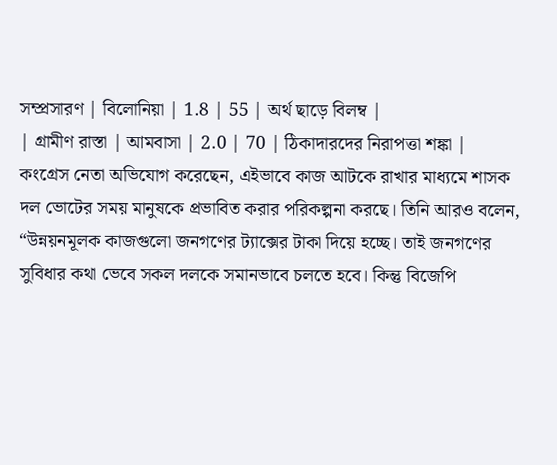সম্প্রসারণ | বিলোনিয়া | 1.8 | 55 | অর্থ ছাড়ে বিলম্ব |
| গ্রামীণ রাস্তা | আমবাসা | 2.0 | 70 | ঠিকাদারদের নিরাপত্তা শঙ্কা |
কংগ্রেস নেতা অভিযোগ করেছেন, এইভাবে কাজ আটকে রাখার মাধ্যমে শাসক দল ভোটের সময় মানুষকে প্রভাবিত করার পরিকল্পনা করছে। তিনি আরও বলেন, “উন্নয়নমূলক কাজগুলো জনগণের ট্যাক্সের টাকা দিয়ে হচ্ছে। তাই জনগণের সুবিধার কথা ভেবে সকল দলকে সমানভাবে চলতে হবে। কিন্তু বিজেপি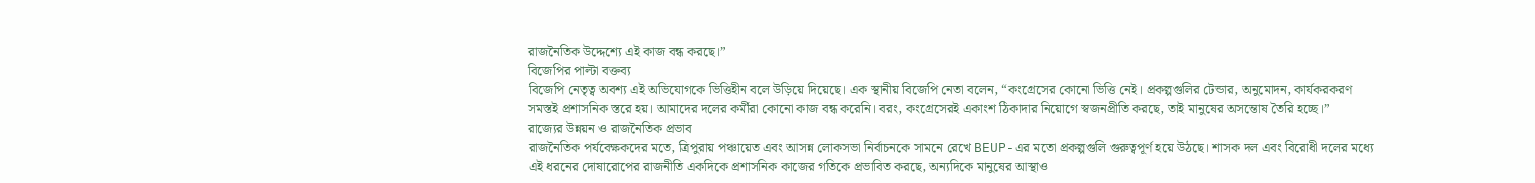রাজনৈতিক উদ্দেশ্যে এই কাজ বন্ধ করছে।”
বিজেপির পাল্টা বক্তব্য
বিজেপি নেতৃত্ব অবশ্য এই অভিযোগকে ভিত্তিহীন বলে উড়িয়ে দিয়েছে। এক স্থানীয় বিজেপি নেতা বলেন, “কংগ্রেসের কোনো ভিত্তি নেই। প্রকল্পগুলির টেন্ডার, অনুমোদন, কার্যকরকরণ সমস্তই প্রশাসনিক স্তরে হয়। আমাদের দলের কর্মীরা কোনো কাজ বন্ধ করেনি। বরং, কংগ্রেসেরই একাংশ ঠিকাদার নিয়োগে স্বজনপ্রীতি করছে, তাই মানুষের অসন্তোষ তৈরি হচ্ছে।”
রাজ্যের উন্নয়ন ও রাজনৈতিক প্রভাব
রাজনৈতিক পর্যবেক্ষকদের মতে, ত্রিপুরায় পঞ্চায়েত এবং আসন্ন লোকসভা নির্বাচনকে সামনে রেখে BEUP-এর মতো প্রকল্পগুলি গুরুত্বপূর্ণ হয়ে উঠছে। শাসক দল এবং বিরোধী দলের মধ্যে এই ধরনের দোষারোপের রাজনীতি একদিকে প্রশাসনিক কাজের গতিকে প্রভাবিত করছে, অন্যদিকে মানুষের আস্থাও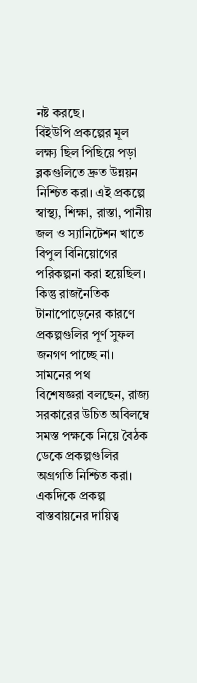নষ্ট করছে।
বিইউপি প্রকল্পের মূল লক্ষ্য ছিল পিছিয়ে পড়া ব্লকগুলিতে দ্রুত উন্নয়ন নিশ্চিত করা। এই প্রকল্পে স্বাস্থ্য, শিক্ষা, রাস্তা, পানীয় জল ও স্যানিটেশন খাতে বিপুল বিনিয়োগের পরিকল্পনা করা হয়েছিল। কিন্তু রাজনৈতিক টানাপোড়েনের কারণে প্রকল্পগুলির পূর্ণ সুফল জনগণ পাচ্ছে না।
সামনের পথ
বিশেষজ্ঞরা বলছেন, রাজ্য সরকারের উচিত অবিলম্বে সমস্ত পক্ষকে নিয়ে বৈঠক ডেকে প্রকল্পগুলির অগ্রগতি নিশ্চিত করা। একদিকে প্রকল্প বাস্তবায়নের দায়িত্ব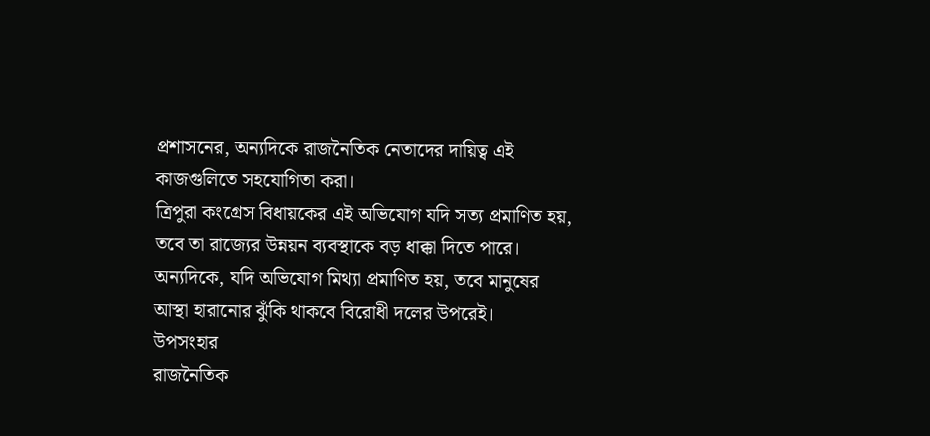প্রশাসনের, অন্যদিকে রাজনৈতিক নেতাদের দায়িত্ব এই কাজগুলিতে সহযোগিতা করা।
ত্রিপুরা কংগ্রেস বিধায়কের এই অভিযোগ যদি সত্য প্রমাণিত হয়, তবে তা রাজ্যের উন্নয়ন ব্যবস্থাকে বড় ধাক্কা দিতে পারে। অন্যদিকে, যদি অভিযোগ মিথ্যা প্রমাণিত হয়, তবে মানুষের আস্থা হারানোর ঝুঁকি থাকবে বিরোধী দলের উপরেই।
উপসংহার
রাজনৈতিক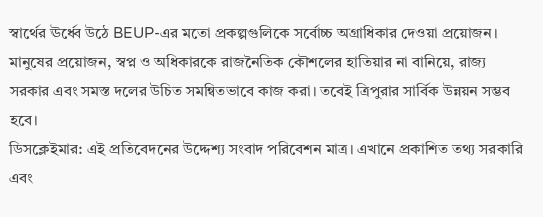স্বার্থের ঊর্ধ্বে উঠে BEUP-এর মতো প্রকল্পগুলিকে সর্বোচ্চ অগ্রাধিকার দেওয়া প্রয়োজন। মানুষের প্রয়োজন, স্বপ্ন ও অধিকারকে রাজনৈতিক কৌশলের হাতিয়ার না বানিয়ে, রাজ্য সরকার এবং সমস্ত দলের উচিত সমন্বিতভাবে কাজ করা। তবেই ত্রিপুরার সার্বিক উন্নয়ন সম্ভব হবে।
ডিসক্লেইমার: এই প্রতিবেদনের উদ্দেশ্য সংবাদ পরিবেশন মাত্র। এখানে প্রকাশিত তথ্য সরকারি এবং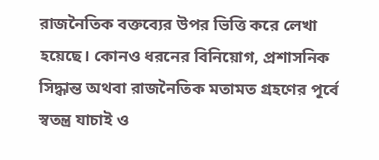রাজনৈতিক বক্তব্যের উপর ভিত্তি করে লেখা হয়েছে। কোনও ধরনের বিনিয়োগ, প্রশাসনিক সিদ্ধান্ত অথবা রাজনৈতিক মতামত গ্রহণের পূর্বে স্বতন্ত্র যাচাই ও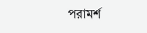পরামর্শ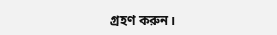গ্রহণ করুন।